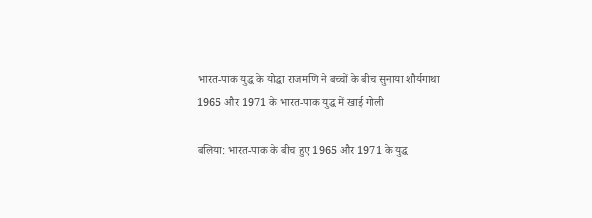भारत-पाक युद्ध के योद्धा राजमणि ने बच्चों के बीच सुनाया शौर्यगाथा
1965 और 1971 के भारत-पाक युद्ध में खाई गोली

बलिया: भारत-पाक के बीच हुए 1965 और 1971 के युद्ध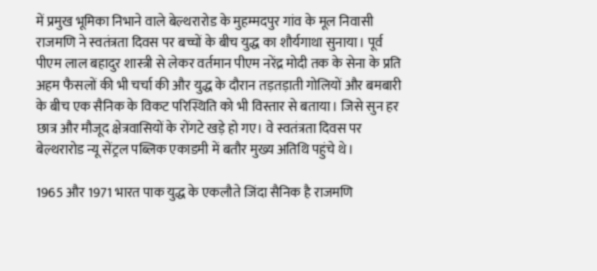में प्रमुख भूमिका निभाने वाले बेल्थरारोड के मुहम्मदपुर गांव के मूल निवासी राजमणि ने स्वतंत्रता दिवस पर बच्चों के बीच युद्ध का शौर्यगाथा सुनाया। पूर्व पीएम लाल बहादुर शास्त्री से लेकर वर्तमान पीएम नरेंद्र मोदी तक के सेना के प्रति अहम फैसलों की भी चर्चा की और युद्ध के दौरान तड़तड़ाती गोलियों और बमबारी के बीच एक सैनिक के विकट परिस्थिति को भी विस्तार से बताया। जिसे सुन हर छात्र और मौजूद क्षेत्रवासियों के रोंगटे खड़े हो गए। वे स्वतंत्रता दिवस पर बेल्थरारोड न्यू सेंट्रल पब्लिक एकाडमी में बतौर मुख्य अतिथि पहुंचे थे।

1965 और 1971 भारत पाक युद्ध के एकलौते जिंदा सैनिक है राजमणि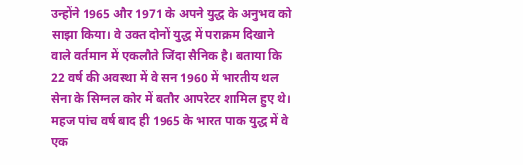उन्होंने 1965 और 1971 के अपने युद्ध के अनुभव को साझा किया। वे उक्त दोनों युद्ध में पराक्रम दिखाने वाले वर्तमान में एकलौते जिंदा सैनिक है। बताया कि 22 वर्ष की अवस्था में वे सन 1960 में भारतीय थल सेना के सिग्नल कोर में बतौर आपरेटर शामिल हुए थे। महज पांच वर्ष बाद ही 1965 के भारत पाक युद्ध में वे एक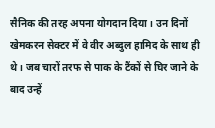सैनिक की तरह अपना योगदान दिया। उन दिनों खेमकरन सेक्टर में वे वीर अब्दुल हामिद के साथ ही थे। जब चारों तरफ से पाक के टैंकों से घिर जाने के बाद उन्हें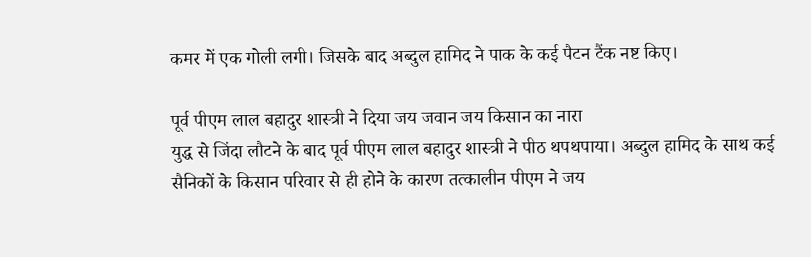कमर में एक गोली लगी। जिसके बाद अब्दुल हामिद ने पाक के कई पैटन टैंक नष्ट किए।

पूर्व पीएम लाल बहादुर शास्त्री ने दिया जय जवान जय किसान का नारा
युद्ध से जिंदा लौटने के बाद पूर्व पीएम लाल बहादुर शास्त्री ने पीठ थपथपाया। अब्दुल हामिद के साथ कई सैनिकों के किसान परिवार से ही होने के कारण तत्कालीन पीएम ने जय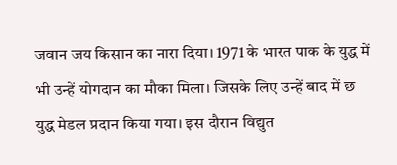जवान जय किसान का नारा दिया। 1971 के भारत पाक के युद्ध में भी उन्हें योगदान का मौका मिला। जिसके लिए उन्हें बाद में छ युद्ध मेडल प्रदान किया गया। इस दौरान विद्युत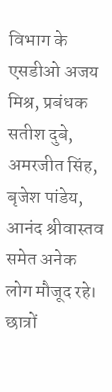विभाग के एसडीओ अजय मिश्र, प्रबंधक सतीश दुबे, अमरजीत सिंह, बृजेश पांडेय, आनंद श्रीवास्तव समेत अनेक लोग मौजूद रहे। छात्रों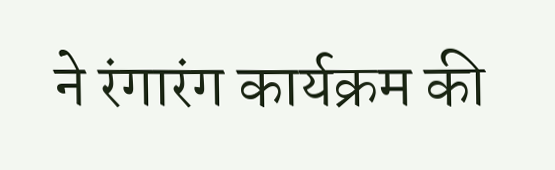ने रंगारंग कार्यक्रम की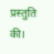प्रस्तुति की।